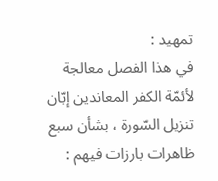تمهيد :
في هذا الفصل معالجة لأئمّة الكفر المعاندين إبّان تنزيل السّورة ، بشأن سبع ظاهرات بارزات فيهم :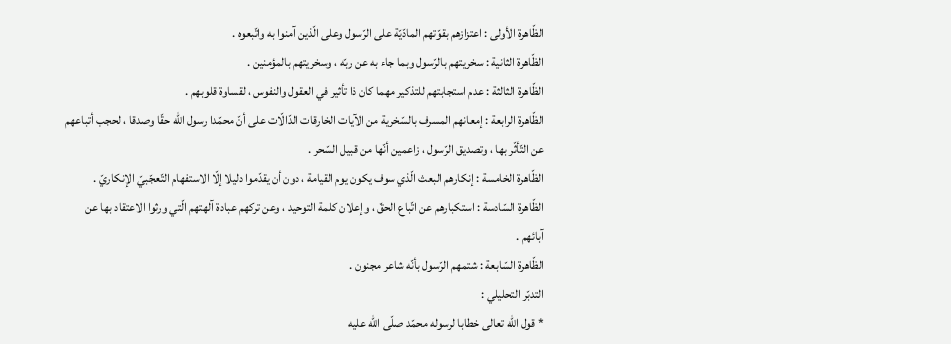الظّاهرة الأولى : اعتزازهم بقوّتهم المادّيّة على الرّسول وعلى الّذين آمنوا به واتّبعوه .
الظّاهرة الثانية : سخريتهم بالرّسول وبما جاء به عن ربّه ، وسخريتهم بالمؤمنين .
الظّاهرة الثالثة : عدم استجابتهم للتذكير مهما كان ذا تأثير في العقول والنفوس ، لقساوة قلوبهم .
الظّاهرة الرابعة : إمعانهم المسرف بالسّخرية من الآيات الخارقات الدّالّات على أنّ محمّدا رسول اللّه حقّا وصدقا ، لحجب أتباعهم عن التّأثّر بها ، وتصديق الرّسول ، زاعمين أنّها من قبيل السّحر .
الظّاهرة الخامسة : إنكارهم البعث الّذي سوف يكون يوم القيامة ، دون أن يقدّموا دليلا إلّا الاستفهام التّعجّبيّ الإنكاريّ .
الظّاهرة السّادسة : استكبارهم عن اتّباع الحقّ ، وإعلان كلمة التوحيد ، وعن تركهم عبادة آلهتهم الّتي ورثوا الاعتقاد بها عن آبائهم .
الظّاهرة السّابعة : شتمهم الرّسول بأنّه شاعر مجنون .
التدبّر التحليلي :
* قول اللّه تعالى خطابا لرسوله محمّد صلّى اللّه عليه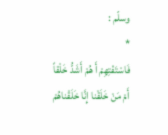وسلّم :
*
فَاسْتَفْتِهِمْ أَ هُمْ أَشَدُّ خَلْقاً أَمْ مَنْ خَلَقْنا إِنَّا خَلَقْناهُمْ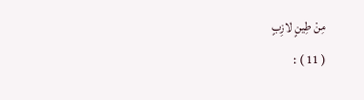مِنْ طِينٍ لازِبٍ
( 11 ) :